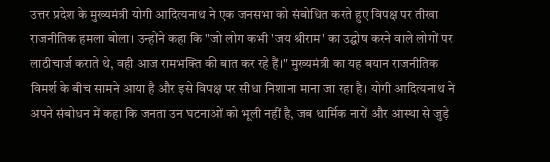उत्तर प्रदेश के मुख्यमंत्री योगी आदित्यनाथ ने एक जनसभा को संबोधित करते हुए विपक्ष पर तीखा राजनीतिक हमला बोला। उन्होंने कहा कि "जो लोग कभी 'जय श्रीराम' का उद्घोष करने वाले लोगों पर लाठीचार्ज कराते थे, वही आज रामभक्ति की बात कर रहे हैं।" मुख्यमंत्री का यह बयान राजनीतिक विमर्श के बीच सामने आया है और इसे विपक्ष पर सीधा निशाना माना जा रहा है। योगी आदित्यनाथ ने अपने संबोधन में कहा कि जनता उन घटनाओं को भूली नहीं है, जब धार्मिक नारों और आस्था से जुड़े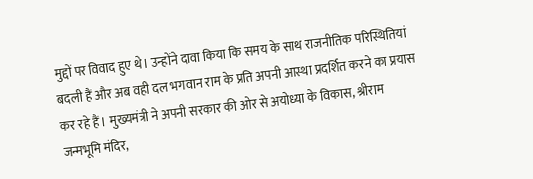मुद्दों पर विवाद हुए थे। उन्होंने दावा किया कि समय के साथ राजनीतिक परिस्थितियां बदली हैं और अब वही दल भगवान राम के प्रति अपनी आस्था प्रदर्शित करने का प्रयास कर रहे हैं। मुख्यमंत्री ने अपनी सरकार की ओर से अयोध्या के विकास, श्रीराम जन्मभूमि मंदिर,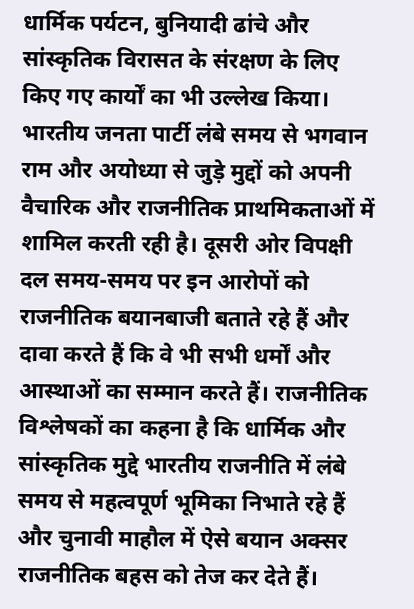धार्मिक पर्यटन, बुनियादी ढांचे और सांस्कृतिक विरासत के संरक्षण के लिए किए गए कार्यों का भी उल्लेख किया। भारतीय जनता पार्टी लंबे समय से भगवान राम और अयोध्या से जुड़े मुद्दों को अपनी वैचारिक और राजनीतिक प्राथमिकताओं में शामिल करती रही है। दूसरी ओर विपक्षी दल समय-समय पर इन आरोपों को राजनीतिक बयानबाजी बताते रहे हैं और दावा करते हैं कि वे भी सभी धर्मों और आस्थाओं का सम्मान करते हैं। राजनीतिक विश्लेषकों का कहना है कि धार्मिक और सांस्कृतिक मुद्दे भारतीय राजनीति में लंबे समय से महत्वपूर्ण भूमिका निभाते रहे हैं और चुनावी माहौल में ऐसे बयान अक्सर राजनीतिक बहस को तेज कर देते हैं।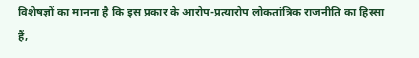विशेषज्ञों का मानना है कि इस प्रकार के आरोप-प्रत्यारोप लोकतांत्रिक राजनीति का हिस्सा हैं,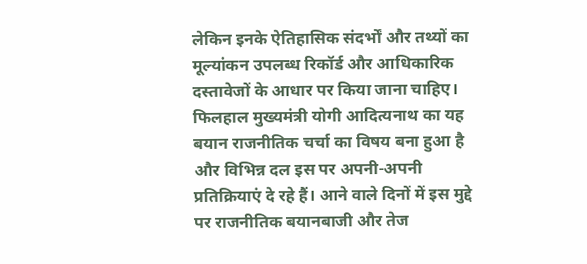लेकिन इनके ऐतिहासिक संदर्भों और तथ्यों का मूल्यांकन उपलब्ध रिकॉर्ड और आधिकारिक दस्तावेजों के आधार पर किया जाना चाहिए। फिलहाल मुख्यमंत्री योगी आदित्यनाथ का यह बयान राजनीतिक चर्चा का विषय बना हुआ है और विभिन्न दल इस पर अपनी-अपनी प्रतिक्रियाएं दे रहे हैं। आने वाले दिनों में इस मुद्दे पर राजनीतिक बयानबाजी और तेज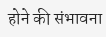होने की संभावना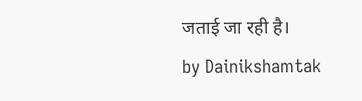जताई जा रही है।
by Dainikshamtak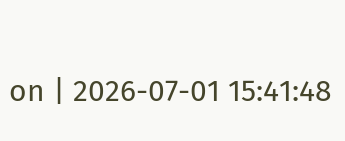on | 2026-07-01 15:41:48